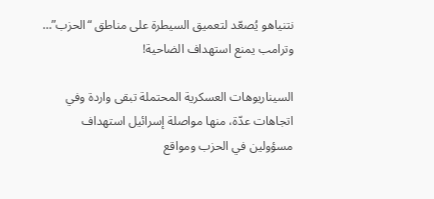نتنياهو يُصعّد لتعميق السيطرة على مناطق “الحزب”… وترامب يمنع استهداف الضاحية!

السيناريوهات العسكرية المحتملة تبقى واردة وفي اتجاهات عدّة، منها مواصلة إسرائيل استهداف مسؤولين في الحزب ومواقع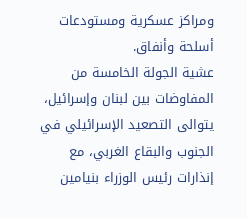ومراكز عسكرية ومستودعات أسلحة وأنفاق.
عشية الجولة الخامسة من المفاوضات بين لبنان وإسرائيل، يتوالى التصعيد الإسرائيلي في الجنوب والبقاع الغربي، مع إنذارات رئيس الوزراء بنيامين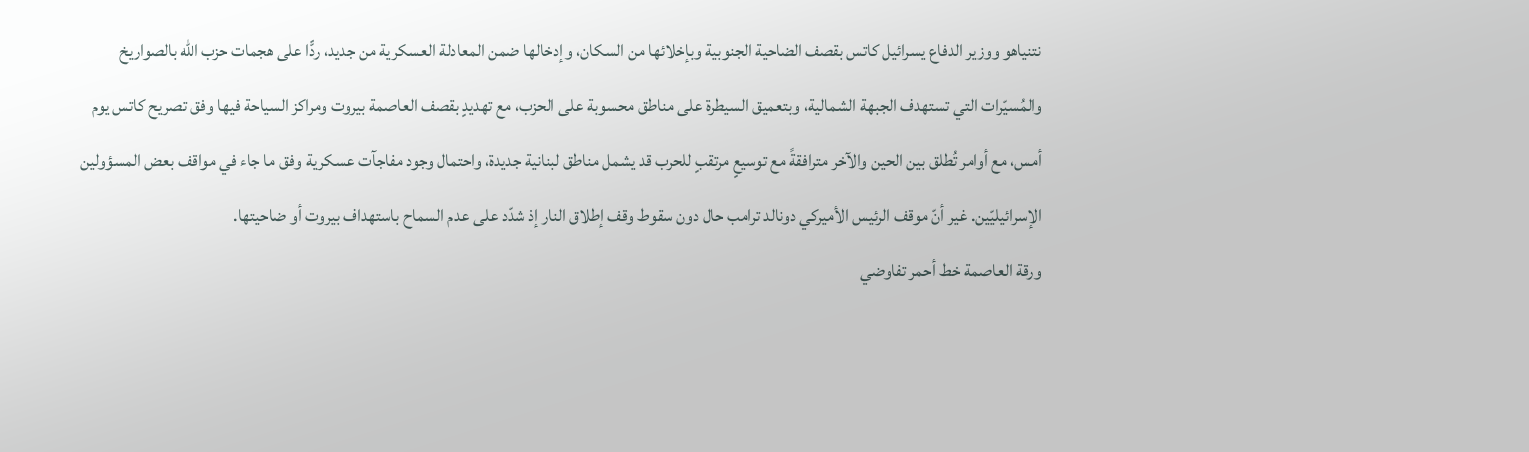نتنياهو ووزير الدفاع يسرائيل كاتس بقصف الضاحية الجنوبية وبإخلائها من السكان، وإدخالها ضمن المعادلة العسكرية من جديد، ردًّا على هجمات حزب الله بالصواريخ والمُسيّرات التي تستهدف الجبهة الشمالية، وبتعميق السيطرة على مناطق محسوبة على الحزب، مع تهديدٍ بقصف العاصمة بيروت ومراكز السياحة فيها وفق تصريح كاتس يوم أمس، مع أوامر تُطلق بين الحين والآخر مترافقةً مع توسيعٍ مرتقبٍ للحرب قد يشمل مناطق لبنانية جديدة، واحتمال وجود مفاجآت عسكرية وفق ما جاء في مواقف بعض المسؤولين الإسرائيليّين. غير أنّ موقف الرئيس الأميركي دونالد ترامب حال دون سقوط وقف إطلاق النار إذ شدّد على عدم السماح باستهداف بيروت أو ضاحيتها.
ورقة العاصمة خط أحمر تفاوضي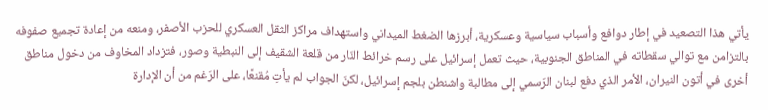يأتي هذا التصعيد في إطار دوافع وأسباب سياسية وعسكرية، أبرزها الضغط الميداني واستهداف مراكز الثقل العسكري للحزب الأصفر، ومنعه من إعادة تجميع صفوفه بالتزامن مع توالي سقطاته في المناطق الجنوبية، حيث تعمل إسرائيل على رسم خرائط النّار من قلعة الشقيف إلى النبطية وصور، فتزداد المخاوف من دخول مناطق أخرى في أتون النيران، الأمر الذي دفع لبنان الرّسمي إلى مطالبة واشنطن بلجم إسرائيل، لكنّ الجواب لم يأتِ مُقنعًا، على الرّغم من أن الإدارة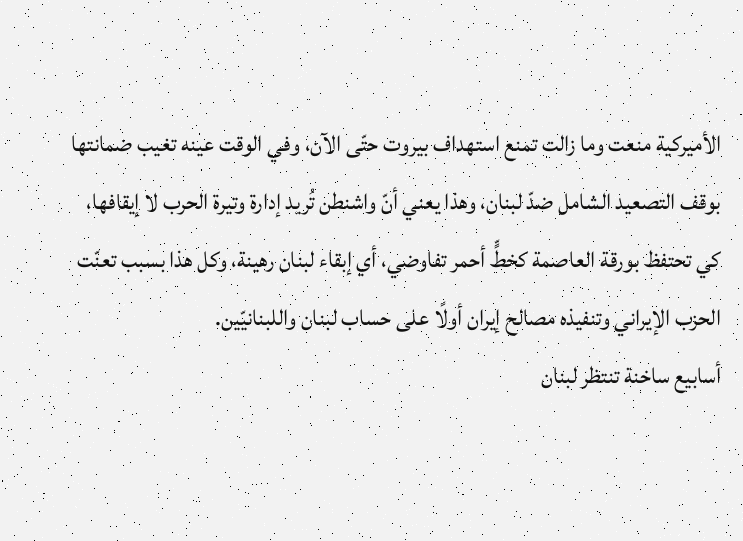الأميركية منعت وما زالت تمنع استهداف بيروت حتّى الآن، وفي الوقت عينه تغيب ضمانتها بوقف التصعيد الشامل ضدّ لبنان، وهذا يعني أنّ واشنطن تُريد إدارة وتيرة الحرب لا إيقافها، كي تحتفظ بورقة العاصمة كخطٍّ أحمر تفاوضي، أي إبقاء لبنان رهينة، وكل هذا بسبب تعنّت الحزب الإيراني وتنفيذه مصالح إيران أولًا على حساب لبنان واللبنانيّين.
أسابيع ساخنة تنتظر لبنان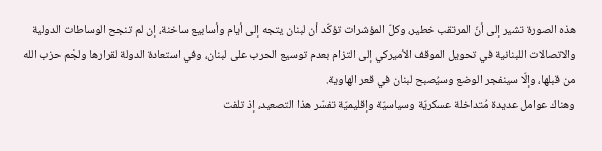هذه الصورة تشير إلى أنّ المرتقب خطير، وكلّ المؤشرات تؤكّد أن لبنان يتجه إلى أيام وأسابيع ساخنة، إن لم تنجح الوساطات الدولية والاتصالات اللبنانية في تحويل الموقف الأميركي إلى التزام بعدم توسيع الحرب على لبنان، وفي استعادة الدولة لقرارها ولجْم حزب الله من قبلها، وإلّا سينفجر الوضع وسيُصبح لبنان في قعر الهاوية.
وهناك عوامل عديدة مُتداخلة عسكريّة وسياسيّة وإقليميّة تفسّر هذا التصعيد، إذ تلفت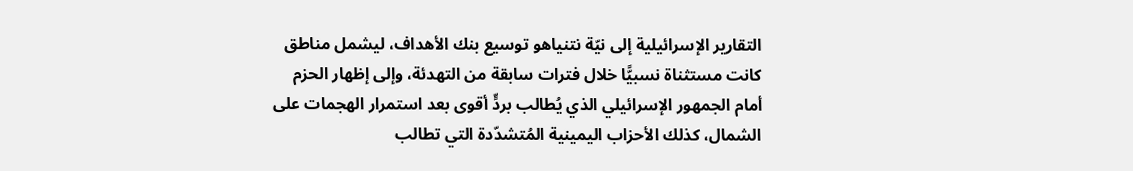التقارير الإسرائيلية إلى نيّة نتنياهو توسيع بنك الأهداف، ليشمل مناطق كانت مستثناة نسبيًّا خلال فترات سابقة من التهدئة، وإلى إظهار الحزم أمام الجمهور الإسرائيلي الذي يُطالب بردٍّ أقوى بعد استمرار الهجمات على الشمال، كذلك الأحزاب اليمينية المُتشدّدة التي تطالب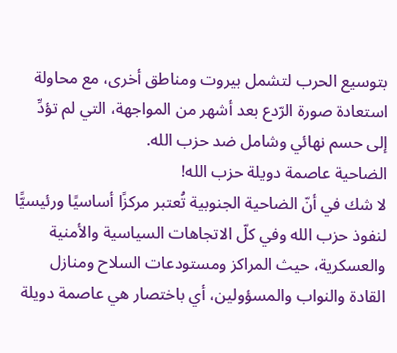بتوسيع الحرب لتشمل بيروت ومناطق أخرى، مع محاولة استعادة صورة الرّدع بعد أشهر من المواجهة، التي لم تؤدِّ إلى حسم نهائي وشامل ضد حزب الله.
الضاحية عاصمة دويلة حزب الله!
لا شك في أنّ الضاحية الجنوبية تُعتبر مركزًا أساسيًا ورئيسيًّا لنفوذ حزب الله وفي كلّ الاتجاهات السياسية والأمنية والعسكرية، حيث المراكز ومستودعات السلاح ومنازل القادة والنواب والمسؤولين، أي باختصار هي عاصمة دويلة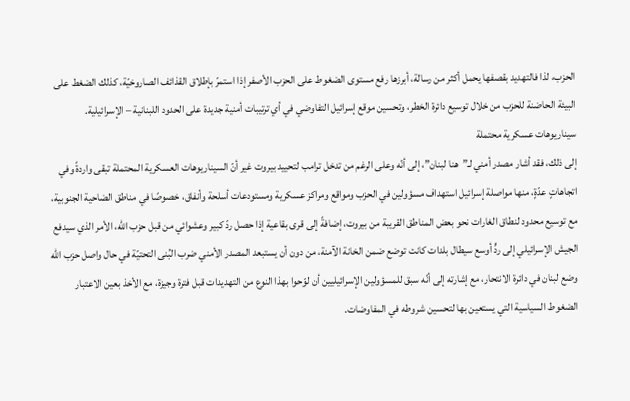الحزب، لذا فالتهديد بقصفها يحمل أكثر من رسالة، أبرزها رفع مستوى الضغوط على الحزب الأصفر إذا استمرّ بإطلاق القذائف الصاروخيّة، كذلك الضغط على البيئة الحاضنة للحزب من خلال توسيع دائرة الخطر، وتحسين موقع إسرائيل التفاوضي في أي ترتيبات أمنية جديدة على الحدود اللبنانية – الإسرائيلية.
سيناريوهات عسكرية محتملة
إلى ذلك، فقد أشار مصدر أمني لـ”هنا لبنان”، إلى أنّه وعلى الرغم من تدخل ترامب لتحييد بيروت غير أنّ السيناريوهات العسكرية المحتملة تبقى واردةً وفي اتجاهاتٍ عدّةٍ، منها مواصلة إسرائيل استهداف مسؤولين في الحزب ومواقع ومراكز عسكرية ومستودعات أسلحة وأنفاق، خصوصًا في مناطق الضاحية الجنوبية، مع توسيع محدود لنطاق الغارات نحو بعض المناطق القريبة من بيروت، إضافةً إلى قرى بقاعية إذا حصل ردّ كبير وعشوائي من قبل حزب الله، الأمر الذي سيدفع الجيش الإسرائيلي إلى ردٍّ أوسع سيطال بلدات كانت توضع ضمن الخانة الآمنة، من دون أن يستبعد المصدر الأمني ضرب البُنى التحتيّة في حال واصل حزب الله وضع لبنان في دائرة الانتحار، مع إشارته إلى أنّه سبق للمسؤولين الإسرائيليين أن لوّحوا بهذا النوع من التهديدات قبل فترة وجيزة، مع الأخذ بعين الاعتبار الضغوط السياسية التي يستعين بها لتحسين شروطه في المفاوضات.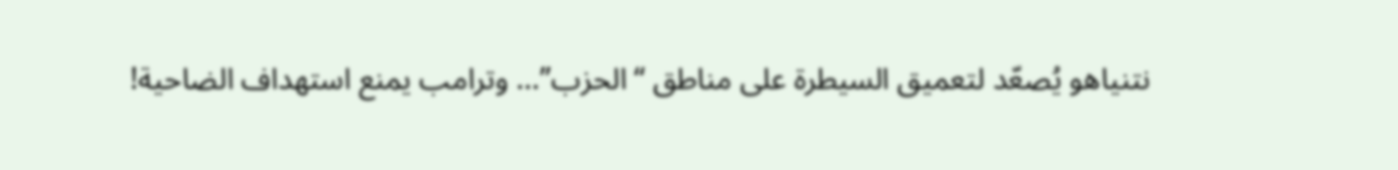نتنياهو يُصعّد لتعميق السيطرة على مناطق “الحزب”… وترامب يمنع استهداف الضاحية!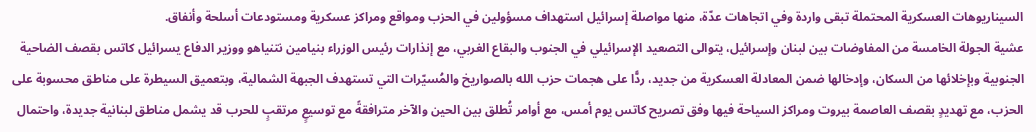السيناريوهات العسكرية المحتملة تبقى واردة وفي اتجاهات عدّة، منها مواصلة إسرائيل استهداف مسؤولين في الحزب ومواقع ومراكز عسكرية ومستودعات أسلحة وأنفاق.
عشية الجولة الخامسة من المفاوضات بين لبنان وإسرائيل، يتوالى التصعيد الإسرائيلي في الجنوب والبقاع الغربي، مع إنذارات رئيس الوزراء بنيامين نتنياهو ووزير الدفاع يسرائيل كاتس بقصف الضاحية الجنوبية وبإخلائها من السكان، وإدخالها ضمن المعادلة العسكرية من جديد، ردًّا على هجمات حزب الله بالصواريخ والمُسيّرات التي تستهدف الجبهة الشمالية، وبتعميق السيطرة على مناطق محسوبة على الحزب، مع تهديدٍ بقصف العاصمة بيروت ومراكز السياحة فيها وفق تصريح كاتس يوم أمس، مع أوامر تُطلق بين الحين والآخر مترافقةً مع توسيعٍ مرتقبٍ للحرب قد يشمل مناطق لبنانية جديدة، واحتمال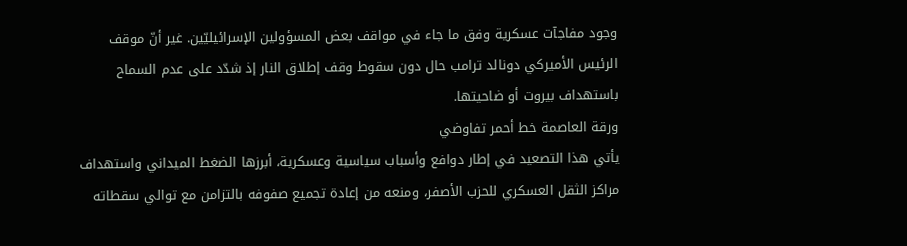وجود مفاجآت عسكرية وفق ما جاء في مواقف بعض المسؤولين الإسرائيليّين. غير أنّ موقف الرئيس الأميركي دونالد ترامب حال دون سقوط وقف إطلاق النار إذ شدّد على عدم السماح باستهداف بيروت أو ضاحيتها.
ورقة العاصمة خط أحمر تفاوضي
يأتي هذا التصعيد في إطار دوافع وأسباب سياسية وعسكرية، أبرزها الضغط الميداني واستهداف مراكز الثقل العسكري للحزب الأصفر، ومنعه من إعادة تجميع صفوفه بالتزامن مع توالي سقطاته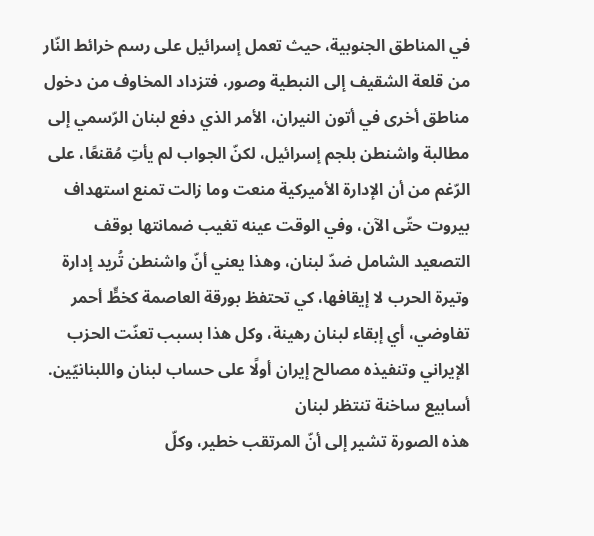في المناطق الجنوبية، حيث تعمل إسرائيل على رسم خرائط النّار من قلعة الشقيف إلى النبطية وصور، فتزداد المخاوف من دخول مناطق أخرى في أتون النيران، الأمر الذي دفع لبنان الرّسمي إلى مطالبة واشنطن بلجم إسرائيل، لكنّ الجواب لم يأتِ مُقنعًا، على الرّغم من أن الإدارة الأميركية منعت وما زالت تمنع استهداف بيروت حتّى الآن، وفي الوقت عينه تغيب ضمانتها بوقف التصعيد الشامل ضدّ لبنان، وهذا يعني أنّ واشنطن تُريد إدارة وتيرة الحرب لا إيقافها، كي تحتفظ بورقة العاصمة كخطٍّ أحمر تفاوضي، أي إبقاء لبنان رهينة، وكل هذا بسبب تعنّت الحزب الإيراني وتنفيذه مصالح إيران أولًا على حساب لبنان واللبنانيّين.
أسابيع ساخنة تنتظر لبنان
هذه الصورة تشير إلى أنّ المرتقب خطير، وكلّ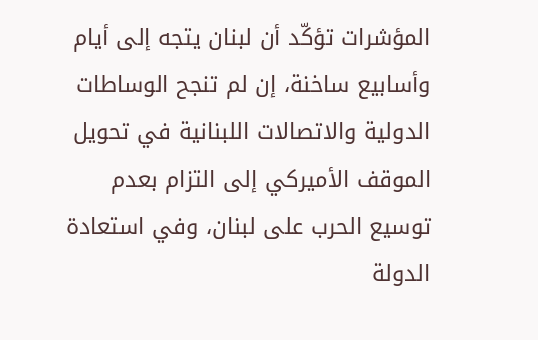المؤشرات تؤكّد أن لبنان يتجه إلى أيام وأسابيع ساخنة، إن لم تنجح الوساطات الدولية والاتصالات اللبنانية في تحويل الموقف الأميركي إلى التزام بعدم توسيع الحرب على لبنان، وفي استعادة الدولة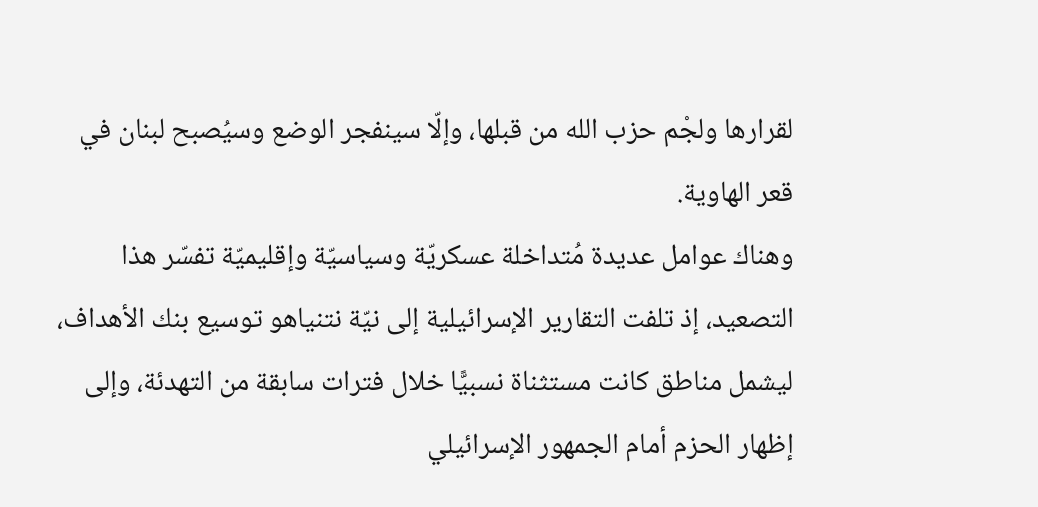لقرارها ولجْم حزب الله من قبلها، وإلّا سينفجر الوضع وسيُصبح لبنان في قعر الهاوية.
وهناك عوامل عديدة مُتداخلة عسكريّة وسياسيّة وإقليميّة تفسّر هذا التصعيد، إذ تلفت التقارير الإسرائيلية إلى نيّة نتنياهو توسيع بنك الأهداف، ليشمل مناطق كانت مستثناة نسبيًّا خلال فترات سابقة من التهدئة، وإلى إظهار الحزم أمام الجمهور الإسرائيلي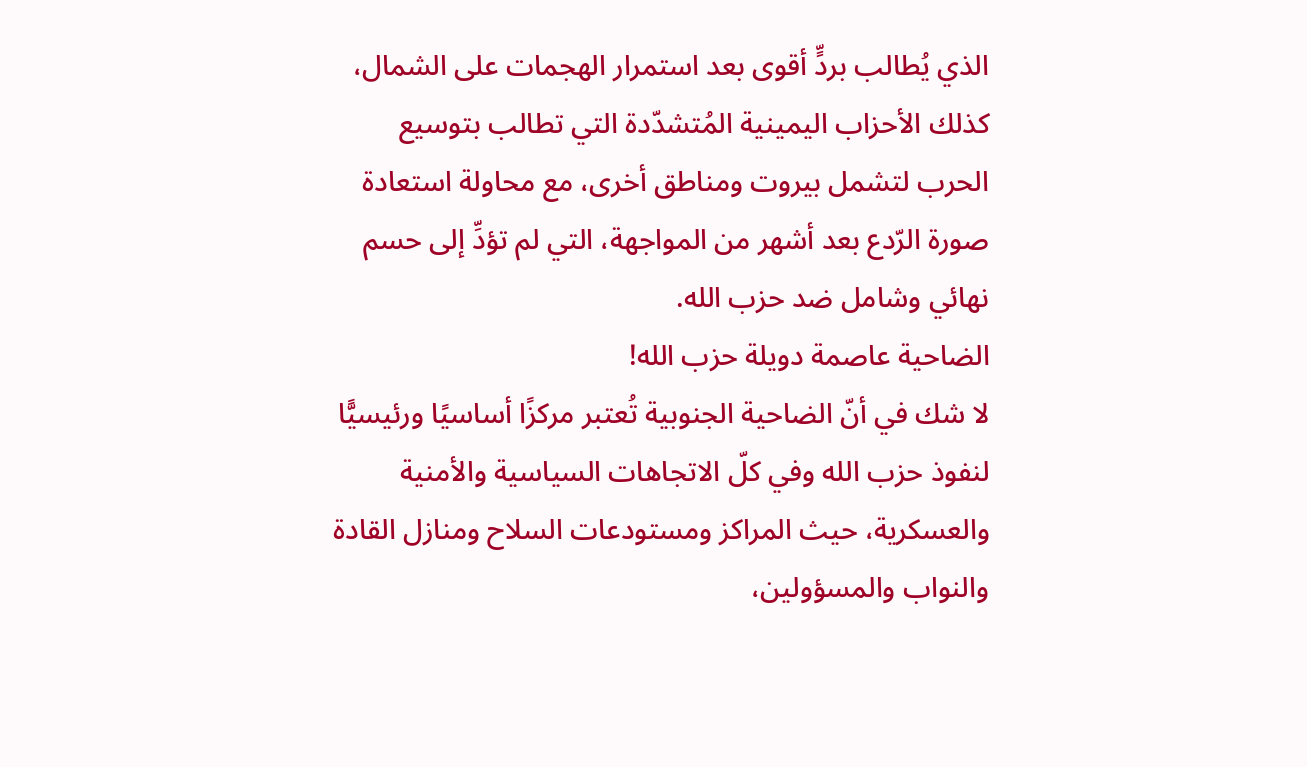الذي يُطالب بردٍّ أقوى بعد استمرار الهجمات على الشمال، كذلك الأحزاب اليمينية المُتشدّدة التي تطالب بتوسيع الحرب لتشمل بيروت ومناطق أخرى، مع محاولة استعادة صورة الرّدع بعد أشهر من المواجهة، التي لم تؤدِّ إلى حسم نهائي وشامل ضد حزب الله.
الضاحية عاصمة دويلة حزب الله!
لا شك في أنّ الضاحية الجنوبية تُعتبر مركزًا أساسيًا ورئيسيًّا لنفوذ حزب الله وفي كلّ الاتجاهات السياسية والأمنية والعسكرية، حيث المراكز ومستودعات السلاح ومنازل القادة والنواب والمسؤولين،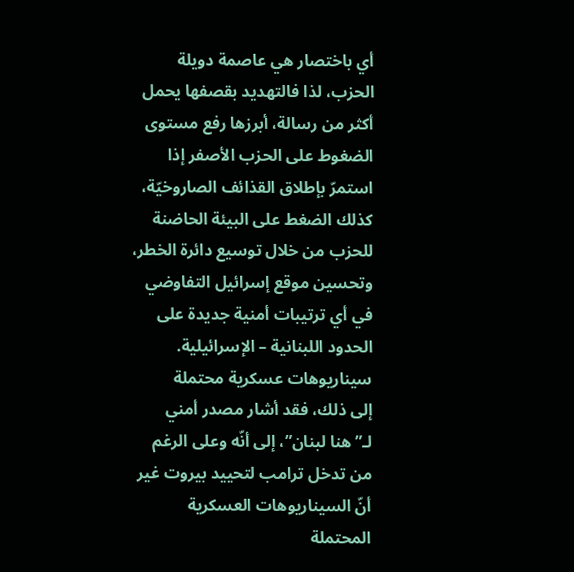أي باختصار هي عاصمة دويلة الحزب، لذا فالتهديد بقصفها يحمل أكثر من رسالة، أبرزها رفع مستوى الضغوط على الحزب الأصفر إذا استمرّ بإطلاق القذائف الصاروخيّة، كذلك الضغط على البيئة الحاضنة للحزب من خلال توسيع دائرة الخطر، وتحسين موقع إسرائيل التفاوضي في أي ترتيبات أمنية جديدة على الحدود اللبنانية – الإسرائيلية.
سيناريوهات عسكرية محتملة
إلى ذلك، فقد أشار مصدر أمني لـ”هنا لبنان”، إلى أنّه وعلى الرغم من تدخل ترامب لتحييد بيروت غير أنّ السيناريوهات العسكرية المحتملة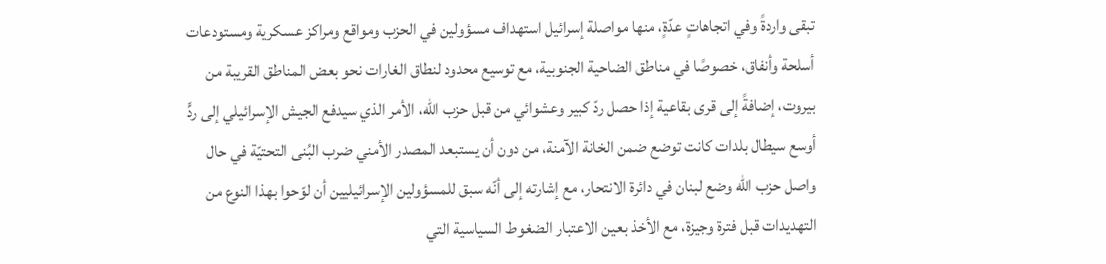تبقى واردةً وفي اتجاهاتٍ عدّةٍ، منها مواصلة إسرائيل استهداف مسؤولين في الحزب ومواقع ومراكز عسكرية ومستودعات أسلحة وأنفاق، خصوصًا في مناطق الضاحية الجنوبية، مع توسيع محدود لنطاق الغارات نحو بعض المناطق القريبة من بيروت، إضافةً إلى قرى بقاعية إذا حصل ردّ كبير وعشوائي من قبل حزب الله، الأمر الذي سيدفع الجيش الإسرائيلي إلى ردٍّ أوسع سيطال بلدات كانت توضع ضمن الخانة الآمنة، من دون أن يستبعد المصدر الأمني ضرب البُنى التحتيّة في حال واصل حزب الله وضع لبنان في دائرة الانتحار، مع إشارته إلى أنّه سبق للمسؤولين الإسرائيليين أن لوّحوا بهذا النوع من التهديدات قبل فترة وجيزة، مع الأخذ بعين الاعتبار الضغوط السياسية التي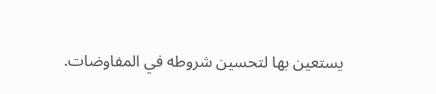يستعين بها لتحسين شروطه في المفاوضات.